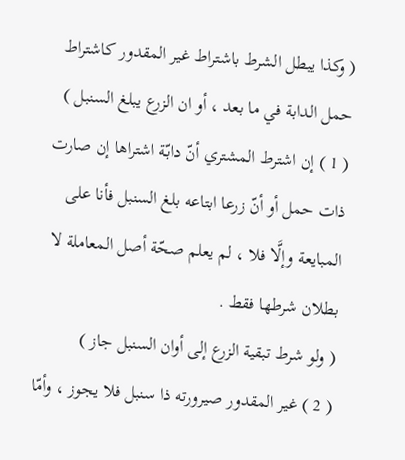( وكذا يبطل الشرط باشتراط غير المقدور كاشتراط حمل الدابة في ما بعد ، أو ان الزرع يبلغ السنبل )
( 1 ) إن اشترط المشتري أنّ دابّة اشتراها إن صارت ذات حمل أو أنّ زرعا ابتاعه بلغ السنبل فأنا على المبايعة وإلَّا فلا ، لم يعلم صحّة أصل المعاملة لا بطلان شرطها فقط .
( ولو شرط تبقية الزرع إلى أوان السنبل جاز )
( 2 ) غير المقدور صيرورته ذا سنبل فلا يجوز ، وأمّا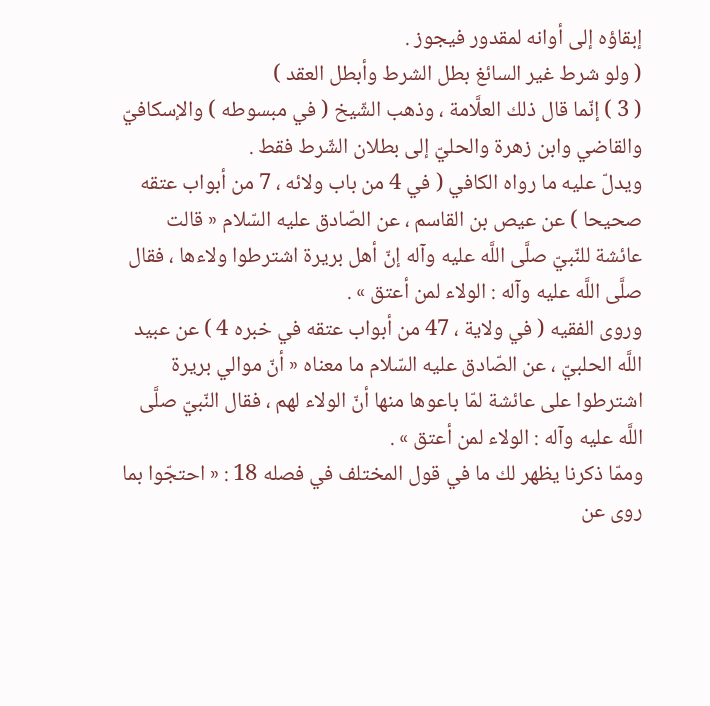إبقاؤه إلى أوانه لمقدور فيجوز .
( ولو شرط غير السائغ بطل الشرط وأبطل العقد )
( 3 ) إنّما قال ذلك العلَّامة ، وذهب الشّيخ ( في مبسوطه ) والإسكافيّ والقاضي وابن زهرة والحليّ إلى بطلان الشّرط فقط .
ويدلّ عليه ما رواه الكافي ( في 4 من باب ولائه ، 7 من أبواب عتقه صحيحا ) عن عيص بن القاسم ، عن الصّادق عليه السّلام « قالت عائشة للنّبيّ صلَّى اللَّه عليه وآله إنّ أهل بريرة اشترطوا ولاءها ، فقال صلَّى اللَّه عليه وآله : الولاء لمن أعتق » .
وروى الفقيه ( في ولاية ، 47 من أبواب عتقه في خبره 4 ) عن عبيد اللَّه الحلبيّ ، عن الصّادق عليه السّلام ما معناه « أنّ موالي بريرة اشترطوا على عائشة لمّا باعوها منها أنّ الولاء لهم ، فقال النّبيّ صلَّى اللَّه عليه وآله : الولاء لمن أعتق » .
وممّا ذكرنا يظهر لك ما في قول المختلف في فصله 18 : « احتجّوا بما روى عن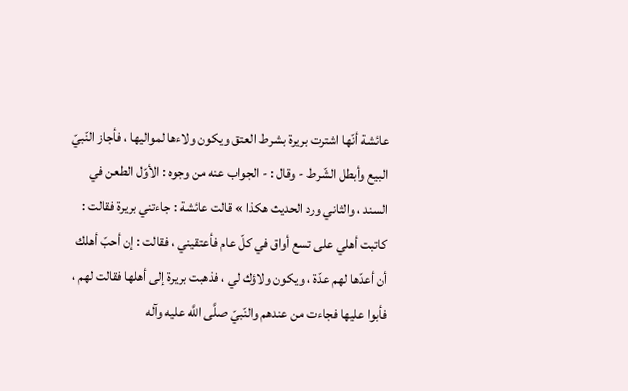عائشة أنّها اشترت بريرة بشرط العتق ويكون ولاءها لمواليها ، فأجاز النّبيّ البيع وأبطل الشّرط - وقال : - الجواب عنه من وجوه : الأوّل الطعن في السند ، والثاني ورد الحديث هكذا » قالت عائشة : جاءتني بريرة فقالت : كاتبت أهلي على تسع أواق في كلّ عام فأعتقيني ، فقالت : إن أحبّ أهلك أن أعدّها لهم عدّة ، ويكون ولاؤك لي ، فذهبت بريرة إلى أهلها فقالت لهم ، فأبوا عليها فجاءت من عندهم والنّبيّ صلَّى اللَّه عليه وآله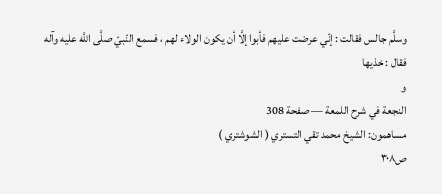وسلَّم جالس فقالت : إنّي عرضت عليهم فأبوا إلَّا أن يكون الولاء لهم ، فسمع النّبيّ صلَّى اللَّه عليه وآله فقال : خذيها
و
النجعة في شرح اللمعة — صفحة 308
مساهمون: الشيخ محمد تقي التستري ( الشوشتري )
ص٣٠٨